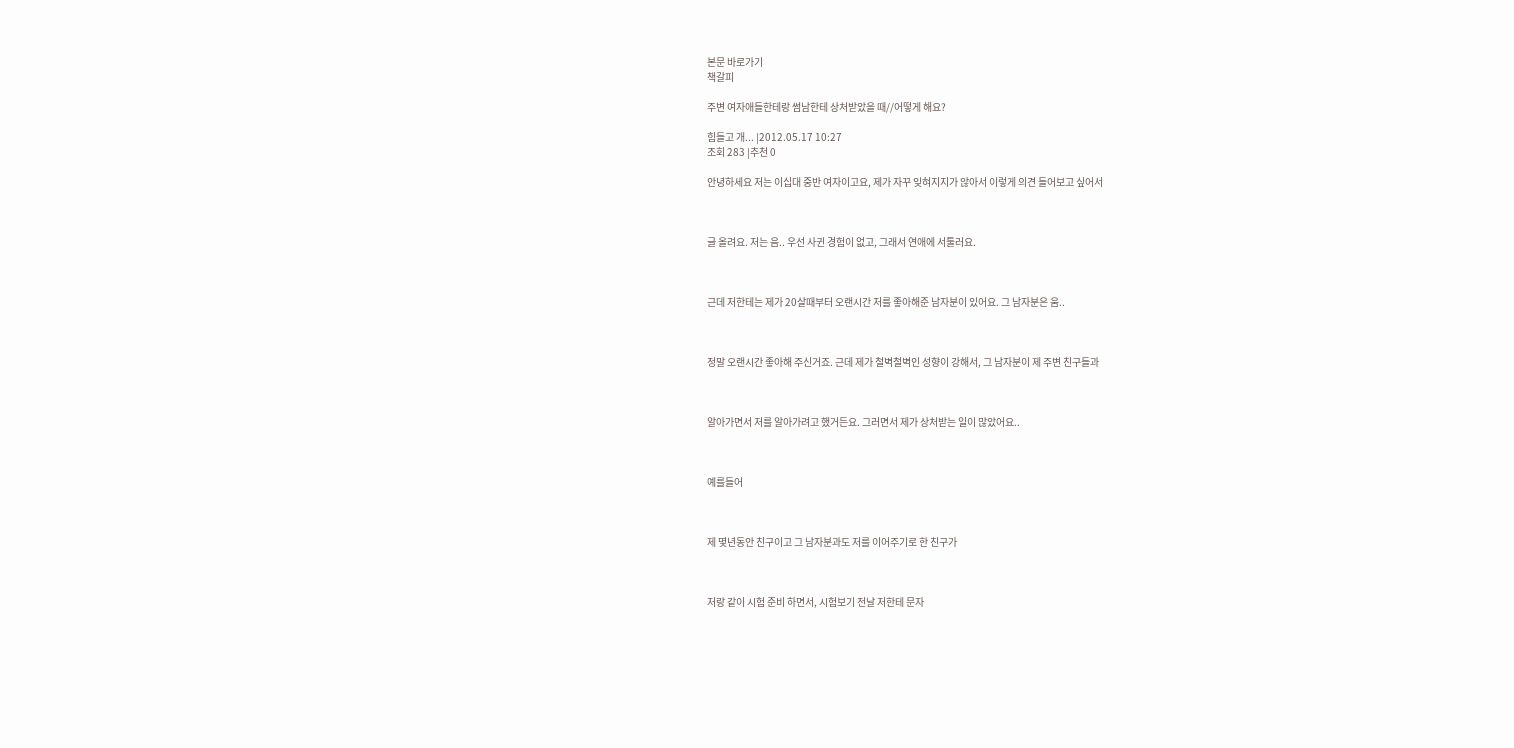본문 바로가기
책갈피

주변 여자애들한테랑 썸남한테 상처받았을 때//어떻게 해요?

힘들고 개... |2012.05.17 10:27
조회 283 |추천 0

안녕하세요 저는 이십대 중반 여자이고요, 제가 자꾸 잊혀지지가 않아서 이렇게 의견 들어보고 싶어서



글 올려요. 저는 음.. 우선 사귄 경험이 없고, 그래서 연애에 서툴러요.



근데 저한테는 제가 20살때부터 오랜시간 저를 좋아해준 남자분이 있어요. 그 남자분은 움..



정말 오랜시간 좋아해 주신거죠. 근데 제가 철벽철벽인 성향이 강해서, 그 남자분이 제 주변 친구들과



알아가면서 저를 알아가려고 했거든요. 그러면서 제가 상처받는 일이 많았어요..



예를들어



제 몇년동안 친구이고 그 남자분과도 저를 이어주기로 한 친구가



저랑 같이 시험 준비 하면서, 시험보기 전날 저한테 문자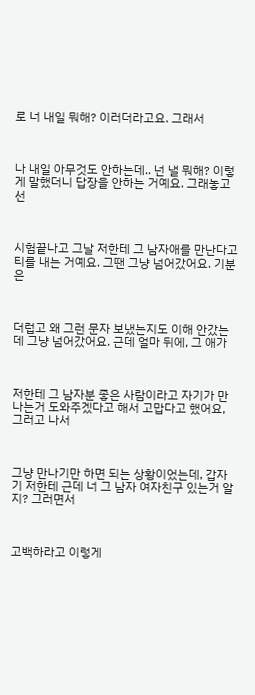로 너 내일 뭐해? 이러더라고요. 그래서



나 내일 아무것도 안하는데.. 넌 낼 뭐해? 이렇게 말했더니 답장을 안하는 거예요. 그래놓고선



시험끝나고 그날 저한테 그 남자애를 만난다고 티를 내는 거예요. 그땐 그냥 넘어갔어요. 기분은



더럽고 왜 그런 문자 보냈는지도 이해 안갔는데 그냥 넘어갔어요. 근데 얼마 뒤에, 그 애가



저한테 그 남자분 좋은 사람이라고 자기가 만나는거 도와주겠다고 해서 고맙다고 했어요, 그러고 나서



그냥 만나기만 하면 되는 상황이었는데, 갑자기 저한테 근데 너 그 남자 여자친구 있는거 알지? 그러면서



고백하라고 이렇게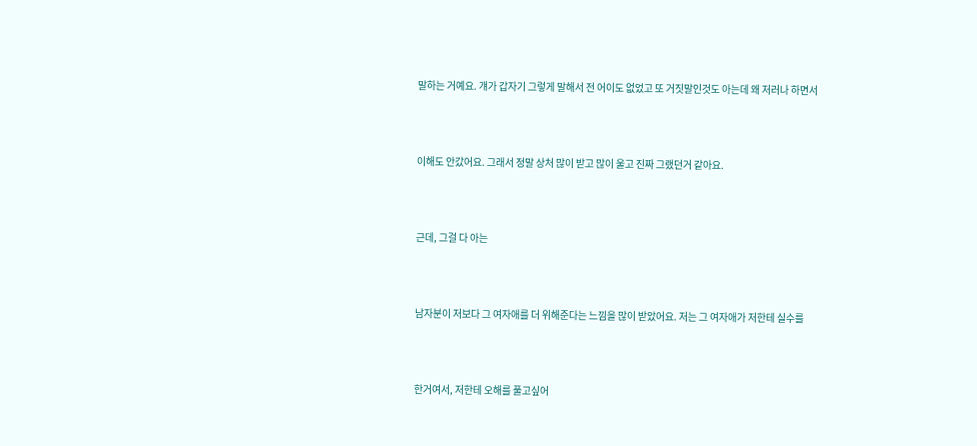말하는 거예요. 걔가 갑자기 그렇게 말해서 전 어이도 없었고 또 거짓말인것도 아는데 왜 저러나 하면서



이해도 안갔어요. 그래서 정말 상처 많이 받고 많이 울고 진짜 그랬던거 같아요.



근데, 그걸 다 아는



남자분이 저보다 그 여자애를 더 위해준다는 느낌을 많이 받았어요. 저는 그 여자애가 저한테 실수를



한거여서, 저한테 오해를 풀고싶어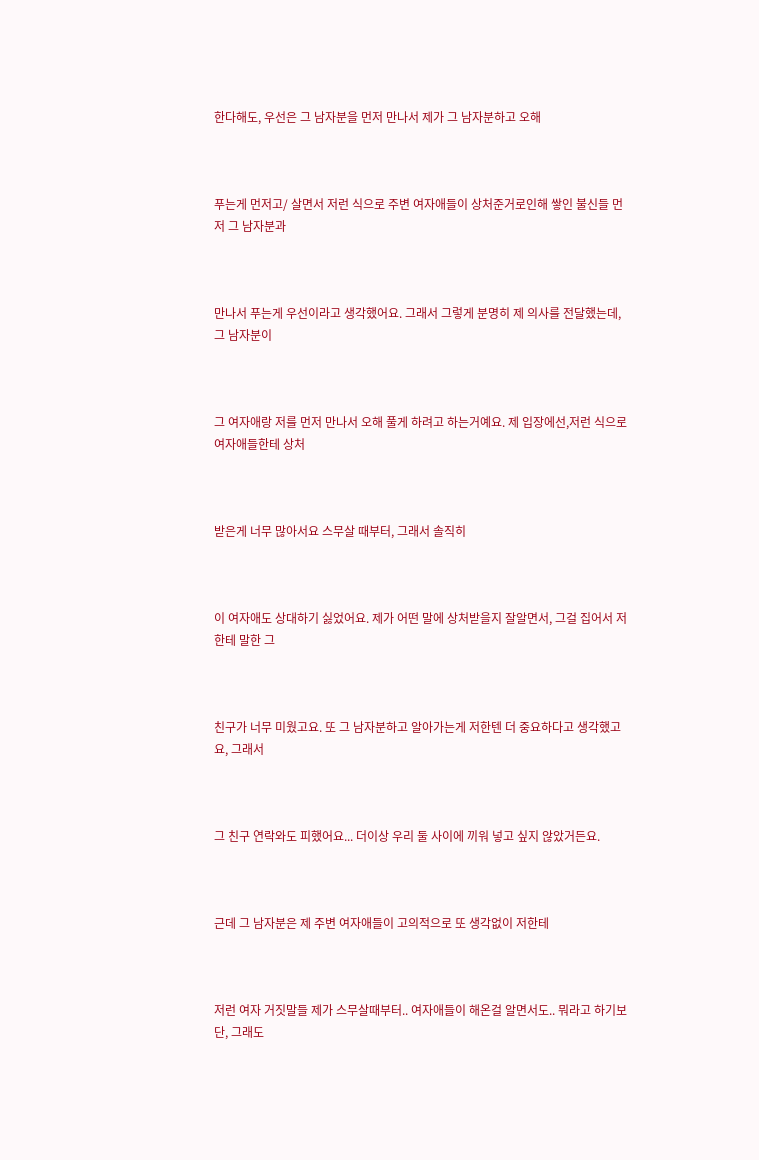한다해도, 우선은 그 남자분을 먼저 만나서 제가 그 남자분하고 오해



푸는게 먼저고/ 살면서 저런 식으로 주변 여자애들이 상처준거로인해 쌓인 불신들 먼저 그 남자분과



만나서 푸는게 우선이라고 생각했어요. 그래서 그렇게 분명히 제 의사를 전달했는데, 그 남자분이



그 여자애랑 저를 먼저 만나서 오해 풀게 하려고 하는거예요. 제 입장에선,저런 식으로 여자애들한테 상처



받은게 너무 많아서요 스무살 때부터, 그래서 솔직히



이 여자애도 상대하기 싫었어요. 제가 어떤 말에 상처받을지 잘알면서, 그걸 집어서 저한테 말한 그



친구가 너무 미웠고요. 또 그 남자분하고 알아가는게 저한텐 더 중요하다고 생각했고요, 그래서



그 친구 연락와도 피했어요... 더이상 우리 둘 사이에 끼워 넣고 싶지 않았거든요.



근데 그 남자분은 제 주변 여자애들이 고의적으로 또 생각없이 저한테



저런 여자 거짓말들 제가 스무살때부터.. 여자애들이 해온걸 알면서도.. 뭐라고 하기보단, 그래도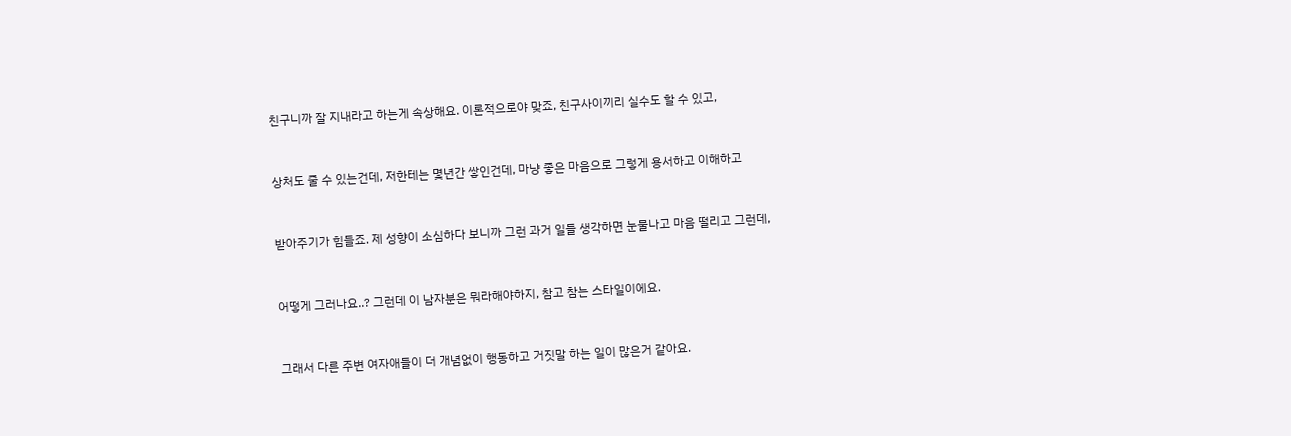친구니까 잘 지내라고 하는게 속상해요. 이론적으로야 맞죠, 친구사이끼리 실수도 할 수 있고,



상처도 줄 수 있는건데, 저한테는 몇년간 쌓인건데, 마냥 좋은 마음으로 그렇게 용서하고 이해하고



받아주기가 힘들죠. 제 성향이 소심하다 보니까 그런 과거 일들 생각하면 눈물나고 마음 떨리고 그런데,



어떻게 그러나요..? 그런데 이 남자분은 뭐라해야하지, 참고 참는 스타일이에요.



그래서 다른 주변 여자애들이 더 개념없이 행동하고 거짓말 하는 일이 많은거 같아요.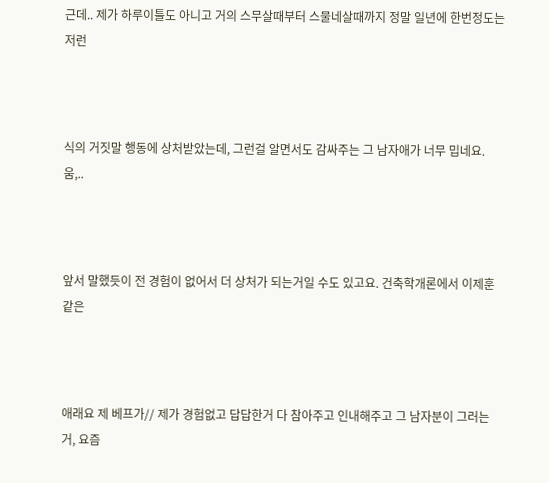근데.. 제가 하루이틀도 아니고 거의 스무살때부터 스물네살때까지 정말 일년에 한번정도는 저런



식의 거짓말 행동에 상처받았는데, 그런걸 알면서도 감싸주는 그 남자애가 너무 밉네요. 움,..



앞서 말했듯이 전 경험이 없어서 더 상처가 되는거일 수도 있고요. 건축학개론에서 이제훈같은



애래요 제 베프가// 제가 경험없고 답답한거 다 참아주고 인내해주고 그 남자분이 그러는거, 요즘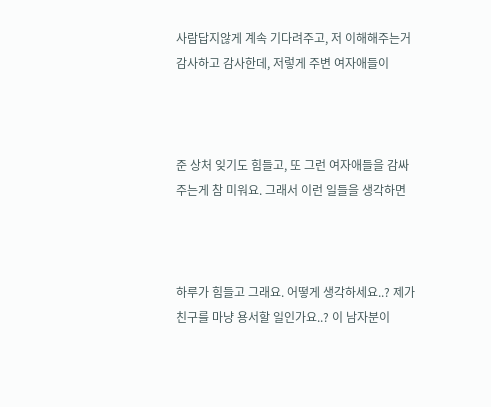사람답지않게 계속 기다려주고, 저 이해해주는거 감사하고 감사한데, 저렇게 주변 여자애들이



준 상처 잊기도 힘들고, 또 그런 여자애들을 감싸주는게 참 미워요. 그래서 이런 일들을 생각하면



하루가 힘들고 그래요. 어떻게 생각하세요..? 제가 친구를 마냥 용서할 일인가요..? 이 남자분이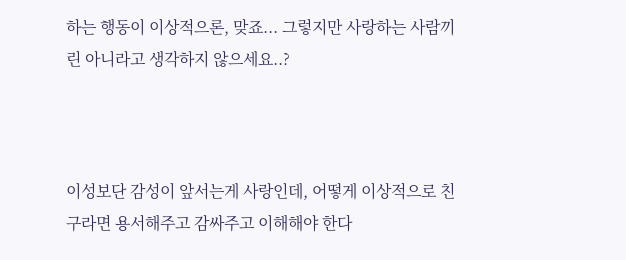하는 행동이 이상적으론, 맞죠... 그렇지만 사랑하는 사람끼린 아니라고 생각하지 않으세요..?



이성보단 감성이 앞서는게 사랑인데, 어떻게 이상적으로 친구라면 용서해주고 감싸주고 이해해야 한다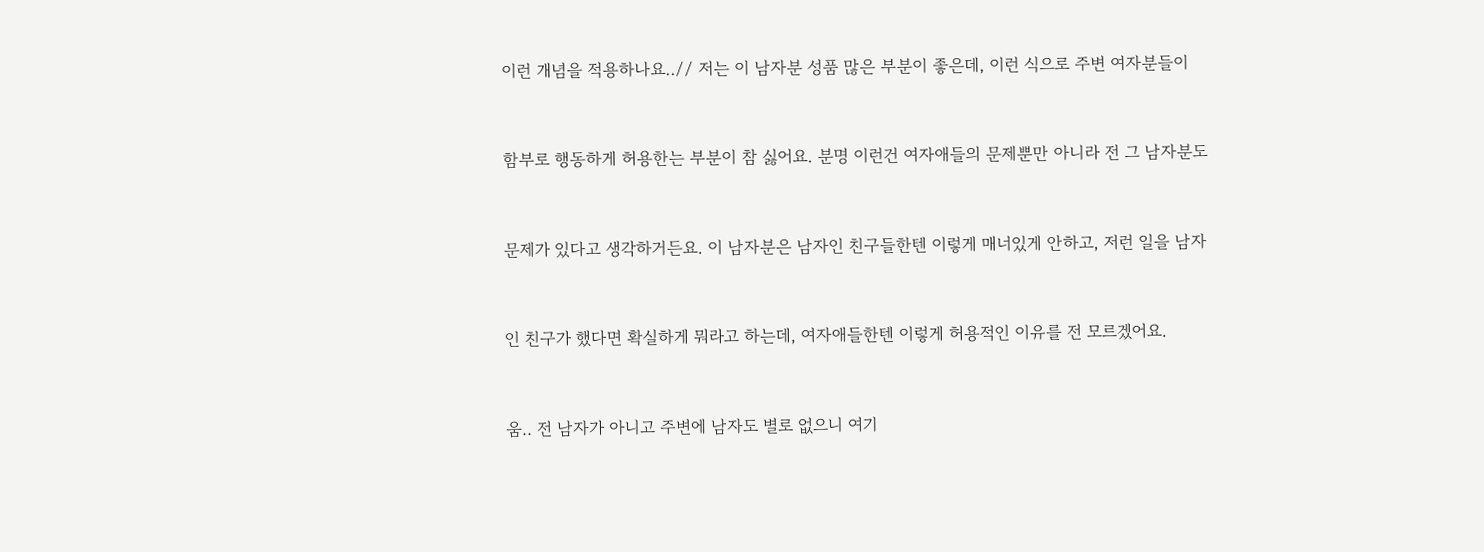이런 개념을 적용하나요..// 저는 이 남자분 성품 많은 부분이 좋은데, 이런 식으로 주변 여자분들이



함부로 행동하게 허용한는 부분이 참 싫어요. 분명 이런건 여자애들의 문제뿐만 아니라 전 그 남자분도



문제가 있다고 생각하거든요. 이 남자분은 남자인 친구들한텐 이렇게 매너있게 안하고, 저런 일을 남자



인 친구가 했다면 확실하게 뭐라고 하는데, 여자애들한텐 이렇게 허용적인 이유를 전 모르겠어요.



움.. 전 남자가 아니고 주변에 남자도 별로 없으니 여기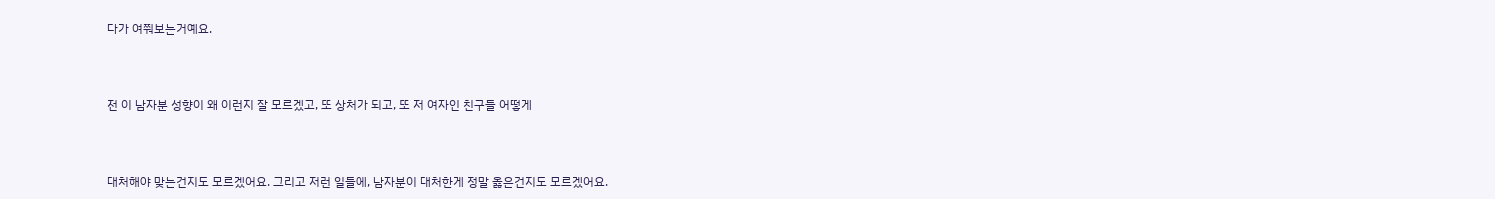다가 여쭤보는거예요.



전 이 남자분 성향이 왜 이런지 잘 모르겠고, 또 상처가 되고, 또 저 여자인 친구들 어떻게



대처해야 맞는건지도 모르겠어요. 그리고 저런 일들에, 남자분이 대처한게 정말 옳은건지도 모르겠어요.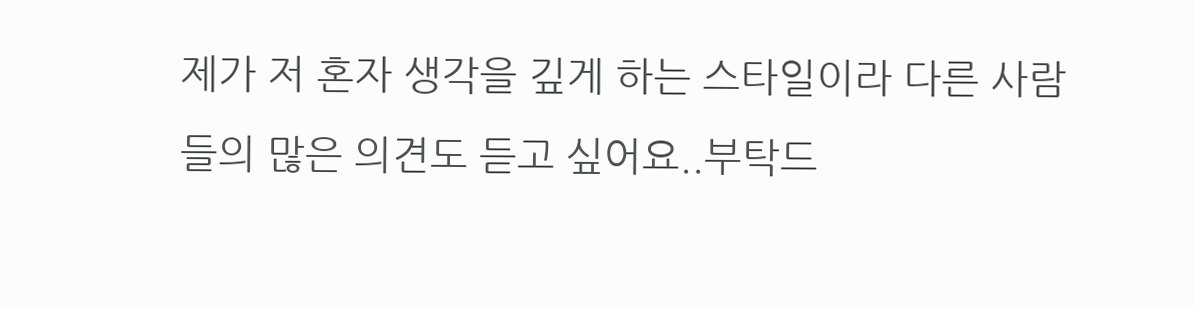제가 저 혼자 생각을 깊게 하는 스타일이라 다른 사람들의 많은 의견도 듣고 싶어요..부탁드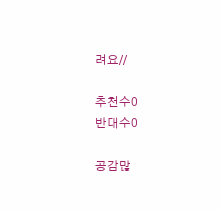려요//

추천수0
반대수0

공감많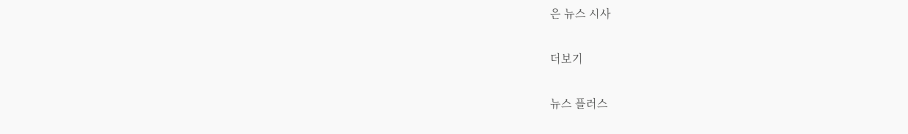은 뉴스 시사

더보기

뉴스 플러스